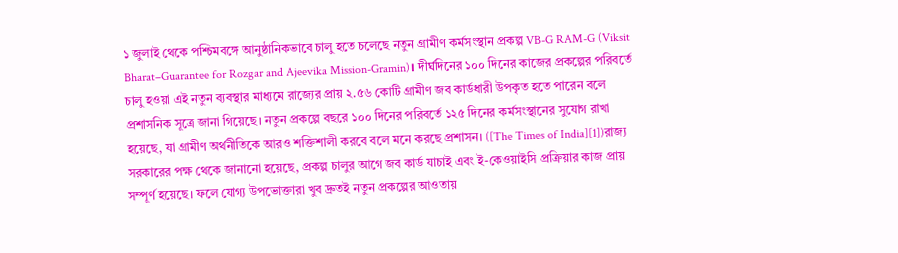১ জুলাই থেকে পশ্চিমবঙ্গে আনুষ্ঠানিকভাবে চালু হতে চলেছে নতুন গ্রামীণ কর্মসংস্থান প্রকল্প VB-G RAM-G (Viksit Bharat–Guarantee for Rozgar and Ajeevika Mission-Gramin)। দীর্ঘদিনের ১০০ দিনের কাজের প্রকল্পের পরিবর্তে চালু হওয়া এই নতুন ব্যবস্থার মাধ্যমে রাজ্যের প্রায় ২.৫৬ কোটি গ্রামীণ জব কার্ডধারী উপকৃত হতে পারেন বলে প্রশাসনিক সূত্রে জানা গিয়েছে। নতুন প্রকল্পে বছরে ১০০ দিনের পরিবর্তে ১২৫ দিনের কর্মসংস্থানের সুযোগ রাখা হয়েছে, যা গ্রামীণ অর্থনীতিকে আরও শক্তিশালী করবে বলে মনে করছে প্রশাসন। ([The Times of India][1])রাজ্য সরকারের পক্ষ থেকে জানানো হয়েছে, প্রকল্প চালুর আগে জব কার্ড যাচাই এবং ই-কেওয়াইসি প্রক্রিয়ার কাজ প্রায় সম্পূর্ণ হয়েছে। ফলে যোগ্য উপভোক্তারা খুব দ্রুতই নতুন প্রকল্পের আওতায়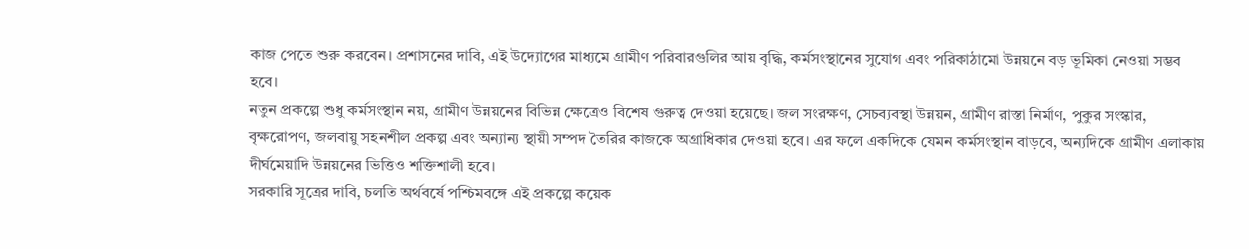কাজ পেতে শুরু করবেন। প্রশাসনের দাবি, এই উদ্যোগের মাধ্যমে গ্রামীণ পরিবারগুলির আয় বৃদ্ধি, কর্মসংস্থানের সুযোগ এবং পরিকাঠামো উন্নয়নে বড় ভূমিকা নেওয়া সম্ভব হবে।
নতুন প্রকল্পে শুধু কর্মসংস্থান নয়, গ্রামীণ উন্নয়নের বিভিন্ন ক্ষেত্রেও বিশেষ গুরুত্ব দেওয়া হয়েছে। জল সংরক্ষণ, সেচব্যবস্থা উন্নয়ন, গ্রামীণ রাস্তা নির্মাণ, পুকুর সংস্কার, বৃক্ষরোপণ, জলবায়ু সহনশীল প্রকল্প এবং অন্যান্য স্থায়ী সম্পদ তৈরির কাজকে অগ্রাধিকার দেওয়া হবে। এর ফলে একদিকে যেমন কর্মসংস্থান বাড়বে, অন্যদিকে গ্রামীণ এলাকায় দীর্ঘমেয়াদি উন্নয়নের ভিত্তিও শক্তিশালী হবে।
সরকারি সূত্রের দাবি, চলতি অর্থবর্ষে পশ্চিমবঙ্গে এই প্রকল্পে কয়েক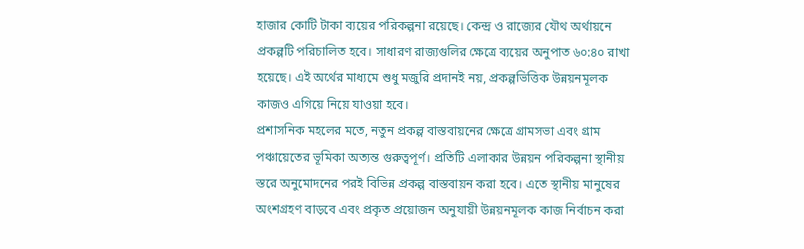হাজার কোটি টাকা ব্যয়ের পরিকল্পনা রয়েছে। কেন্দ্র ও রাজ্যের যৌথ অর্থায়নে প্রকল্পটি পরিচালিত হবে। সাধারণ রাজ্যগুলির ক্ষেত্রে ব্যয়ের অনুপাত ৬০:৪০ রাখা হয়েছে। এই অর্থের মাধ্যমে শুধু মজুরি প্রদানই নয়, প্রকল্পভিত্তিক উন্নয়নমূলক কাজও এগিয়ে নিয়ে যাওয়া হবে।
প্রশাসনিক মহলের মতে, নতুন প্রকল্প বাস্তবায়নের ক্ষেত্রে গ্রামসভা এবং গ্রাম পঞ্চায়েতের ভূমিকা অত্যন্ত গুরুত্বপূর্ণ। প্রতিটি এলাকার উন্নয়ন পরিকল্পনা স্থানীয় স্তরে অনুমোদনের পরই বিভিন্ন প্রকল্প বাস্তবায়ন করা হবে। এতে স্থানীয় মানুষের অংশগ্রহণ বাড়বে এবং প্রকৃত প্রয়োজন অনুযায়ী উন্নয়নমূলক কাজ নির্বাচন করা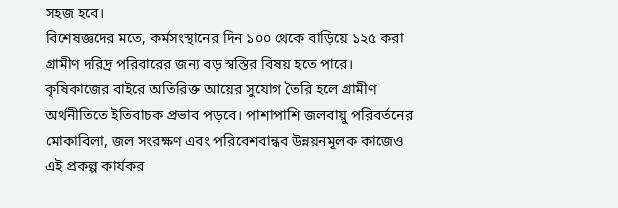সহজ হবে।
বিশেষজ্ঞদের মতে, কর্মসংস্থানের দিন ১০০ থেকে বাড়িয়ে ১২৫ করা গ্রামীণ দরিদ্র পরিবারের জন্য বড় স্বস্তির বিষয় হতে পারে। কৃষিকাজের বাইরে অতিরিক্ত আয়ের সুযোগ তৈরি হলে গ্রামীণ অর্থনীতিতে ইতিবাচক প্রভাব পড়বে। পাশাপাশি জলবায়ু পরিবর্তনের মোকাবিলা, জল সংরক্ষণ এবং পরিবেশবান্ধব উন্নয়নমূলক কাজেও এই প্রকল্প কার্যকর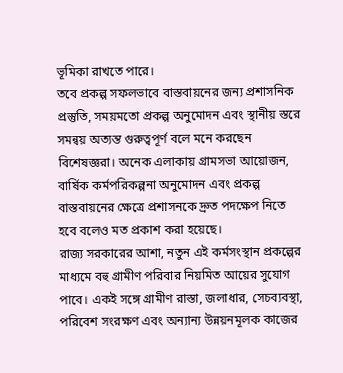ভূমিকা রাখতে পারে।
তবে প্রকল্প সফলভাবে বাস্তবায়নের জন্য প্রশাসনিক প্রস্তুতি, সময়মতো প্রকল্প অনুমোদন এবং স্থানীয় স্তরে সমন্বয় অত্যন্ত গুরুত্বপূর্ণ বলে মনে করছেন বিশেষজ্ঞরা। অনেক এলাকায় গ্রামসভা আয়োজন, বার্ষিক কর্মপরিকল্পনা অনুমোদন এবং প্রকল্প বাস্তবায়নের ক্ষেত্রে প্রশাসনকে দ্রুত পদক্ষেপ নিতে হবে বলেও মত প্রকাশ করা হয়েছে।
রাজ্য সরকারের আশা, নতুন এই কর্মসংস্থান প্রকল্পের মাধ্যমে বহু গ্রামীণ পরিবার নিয়মিত আয়ের সুযোগ পাবে। একই সঙ্গে গ্রামীণ রাস্তা, জলাধার, সেচব্যবস্থা, পরিবেশ সংরক্ষণ এবং অন্যান্য উন্নয়নমূলক কাজের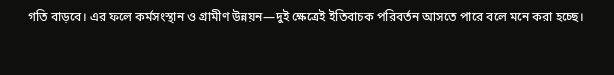গতি বাড়বে। এর ফলে কর্মসংস্থান ও গ্রামীণ উন্নয়ন—দুই ক্ষেত্রেই ইতিবাচক পরিবর্তন আসতে পারে বলে মনে করা হচ্ছে।